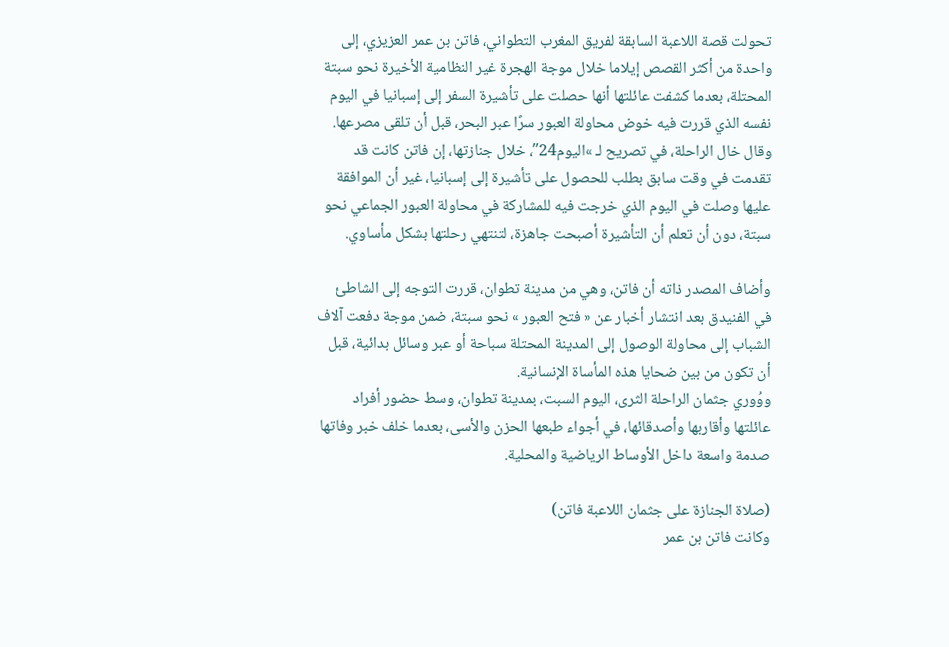تحولت قصة اللاعبة السابقة لفريق المغرب التطواني، فاتن بن عمر العزيزي، إلى واحدة من أكثر القصص إيلاما خلال موجة الهجرة غير النظامية الأخيرة نحو سبتة المحتلة، بعدما كشفت عائلتها أنها حصلت على تأشيرة السفر إلى إسبانيا في اليوم نفسه الذي قررت فيه خوض محاولة العبور سرًا عبر البحر، قبل أن تلقى مصرعها.
وقال خال الراحلة، في تصريح لـ »اليوم24″، خلال جنازتها، إن فاتن كانت قد تقدمت في وقت سابق بطلب للحصول على تأشيرة إلى إسبانيا، غير أن الموافقة عليها وصلت في اليوم الذي خرجت فيه للمشاركة في محاولة العبور الجماعي نحو سبتة، دون أن تعلم أن التأشيرة أصبحت جاهزة، لتنتهي رحلتها بشكل مأساوي.

وأضاف المصدر ذاته أن فاتن، وهي من مدينة تطوان، قررت التوجه إلى الشاطئ في الفنيدق بعد انتشار أخبار عن « فتح العبور » نحو سبتة، ضمن موجة دفعت آلاف الشباب إلى محاولة الوصول إلى المدينة المحتلة سباحة أو عبر وسائل بدائية، قبل أن تكون من بين ضحايا هذه المأساة الإنسانية.
ووُوري جثمان الراحلة الثرى، اليوم السبت، بمدينة تطوان، وسط حضور أفراد عائلتها وأقاربها وأصدقائها، في أجواء طبعها الحزن والأسى، بعدما خلف خبر وفاتها صدمة واسعة داخل الأوساط الرياضية والمحلية.

(صلاة الجنازة على جثمان اللاعبة فاتن)
وكانت فاتن بن عمر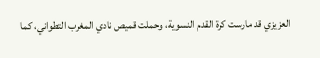العزيزي قد مارست كرة القدم النسوية، وحملت قميص نادي المغرب التطواني، كما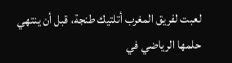لعبت لفريق المغرب أتلتيك طنجة، قبل أن ينتهي حلمها الرياضي في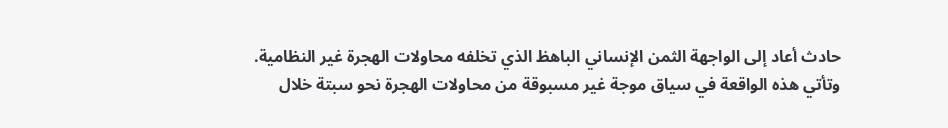حادث أعاد إلى الواجهة الثمن الإنساني الباهظ الذي تخلفه محاولات الهجرة غير النظامية.
وتأتي هذه الواقعة في سياق موجة غير مسبوقة من محاولات الهجرة نحو سبتة خلال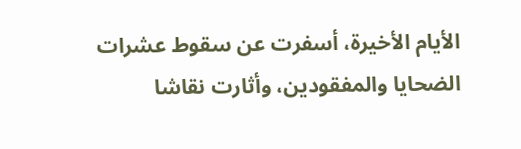الأيام الأخيرة، أسفرت عن سقوط عشرات الضحايا والمفقودين، وأثارت نقاشا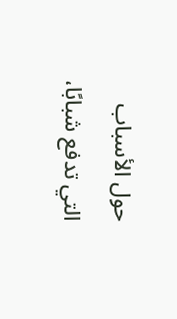حول الأسباب التي تدفع شبابًا،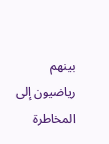بينهم رياضيون إلى المخاطرة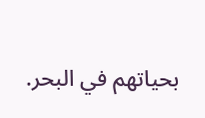بحياتهم في البحر.